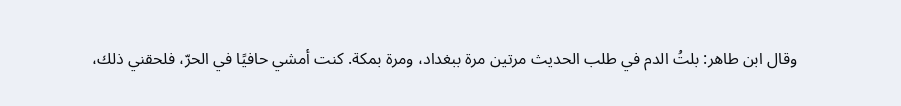وقال ابن طاهر: بلتُ الدم في طلب الحديث مرتين مرة ببغداد، ومرة بمكة. كنت أمشي حافيًا في الحرّ، فلحقني ذلك،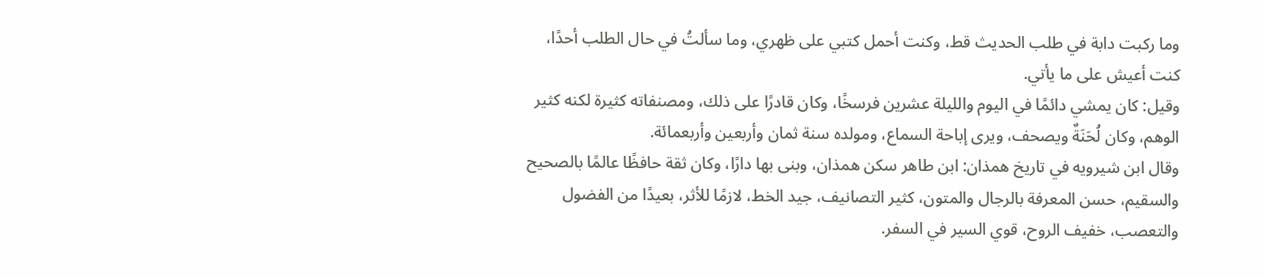وما ركبت دابة في طلب الحديث قط، وكنت أحمل كتبي على ظهري، وما سألتُ في حال الطلب أحدًا، كنت أعيش على ما يأتي.
وقيل: كان يمشي دائمًا في اليوم والليلة عشرين فرسخًا، وكان قادرًا على ذلك، ومصنفاته كثيرة لكنه كثير الوهم، وكان لُحَنَةٌ ويصحف، ويرى إباحة السماع، ومولده سنة ثمان وأربعين وأربعمائة.
وقال ابن شيرويه في تاريخ همذان: ابن طاهر سكن همذان، وبنى بها دارًا، وكان ثقة حافظًا عالمًا بالصحيح والسقيم، حسن المعرفة بالرجال والمتون، كثير التصانيف، جيد الخط، لازمًا للأثر، بعيدًا من الفضول والتعصب، خفيف الروح، قوي السير في السفر.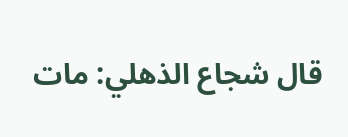قال شجاع الذهلي: مات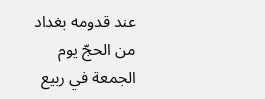عند قدومه بغداد من الحجّ يوم الجمعة في ربيع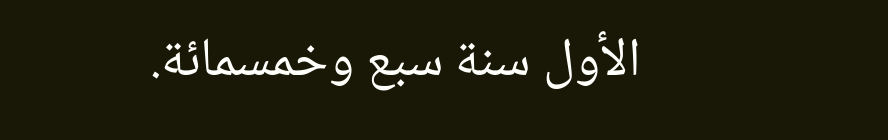الأول سنة سبع وخمسمائة.